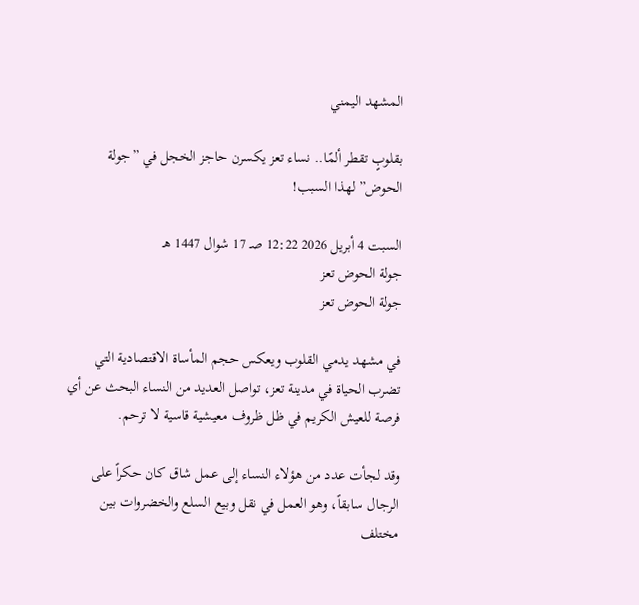المشهد اليمني

بقلوبٍ تقطر ألمًا.. نساء تعز يكسرن حاجز الخجل في ”جولة الحوض” لهذا السبب!

السبت 4 أبريل 2026 12:22 صـ 17 شوال 1447 هـ
جولة الحوض تعز
جولة الحوض تعز

في مشهد يدمي القلوب ويعكس حجم المأساة الاقتصادية التي تضرب الحياة في مدينة تعز، تواصل العديد من النساء البحث عن أي فرصة للعيش الكريم في ظل ظروف معيشية قاسية لا ترحم.

وقد لجأت عدد من هؤلاء النساء إلى عمل شاق كان حكراً على الرجال سابقاً، وهو العمل في نقل وبيع السلع والخضروات بين مختلف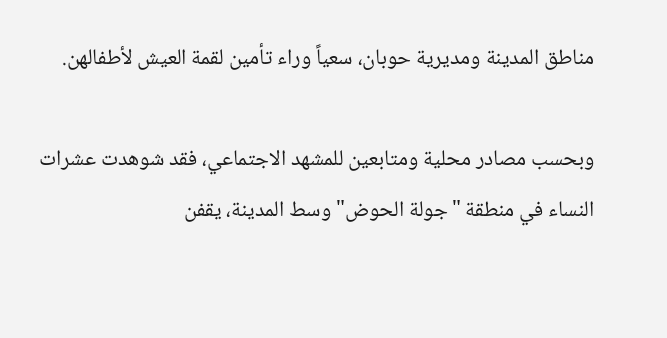مناطق المدينة ومديرية حوبان، سعياً وراء تأمين لقمة العيش لأطفالهن.

وبحسب مصادر محلية ومتابعين للمشهد الاجتماعي، فقد شوهدت عشرات النساء في منطقة "جولة الحوض" وسط المدينة، يقفن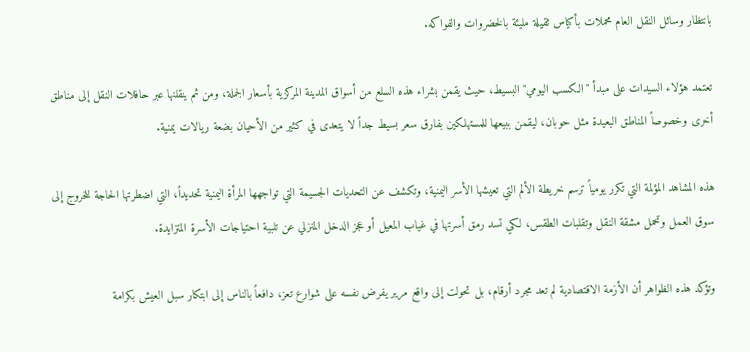بانتظار وسائل النقل العام محملات بأكياس ثقيلة مليئة بالخضروات والفواكه.

تعتمد هؤلاء السيدات على مبدأ "الكسب اليومي" البسيط، حيث يقمن بشراء هذه السلع من أسواق المدينة المركزية بأسعار الجملة، ومن ثم ينقلنها عبر حافلات النقل إلى مناطق أخرى وخصوصاً المناطق البعيدة مثل حوبان، ليقمن ببيعها للمستهلكين بفارق سعر بسيط جداً لا يتعدى في كثير من الأحيان بضعة ريالات يمنية.

هذه المشاهد المؤلمة التي تكرر يومياً ترسم خريطة الألم التي تعيشها الأسر اليمنية، وتكشف عن التحديات الجسيمة التي تواجهها المرأة اليمنية تحديداً، التي اضطرتها الحاجة للخروج إلى سوق العمل وتحمل مشقة النقل وتقلبات الطقس، لكي تسد رمق أسرتها في غياب المعيل أو عجز الدخل المنزلي عن تلبية احتياجات الأسرة المتزايدة.

وتؤكد هذه الظواهر أن الأزمة الاقتصادية لم تعد مجرد أرقام، بل تحولت إلى واقع مرير يفرض نفسه على شوارع تعز، دافعاً بالناس إلى ابتكار سبل العيش بكرامة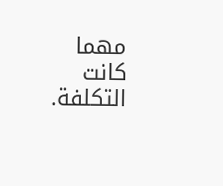مهما كانت التكلفة.